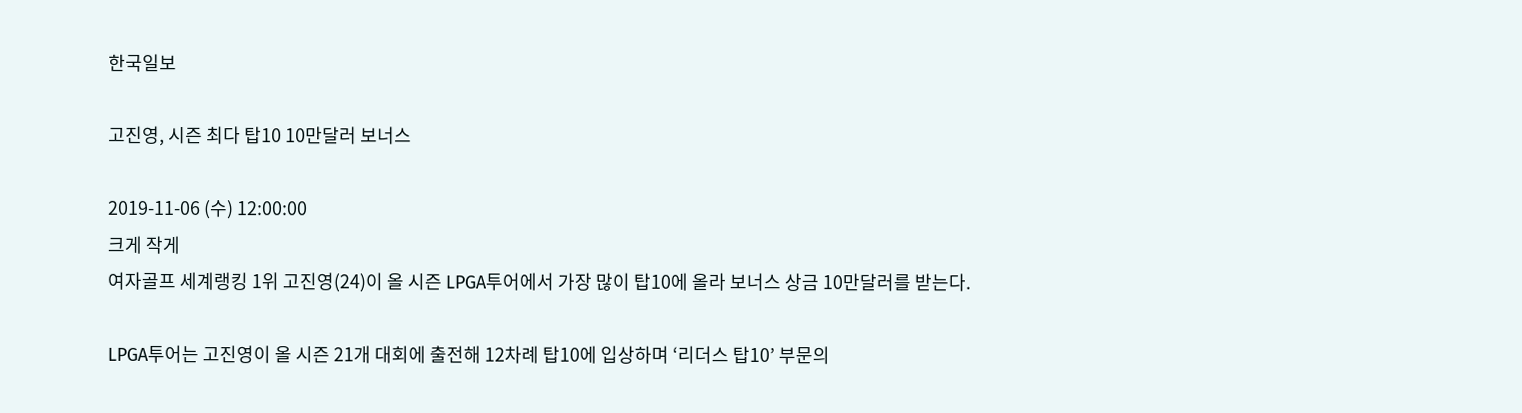한국일보

고진영, 시즌 최다 탑10 10만달러 보너스

2019-11-06 (수) 12:00:00
크게 작게
여자골프 세계랭킹 1위 고진영(24)이 올 시즌 LPGA투어에서 가장 많이 탑10에 올라 보너스 상금 10만달러를 받는다.

LPGA투어는 고진영이 올 시즌 21개 대회에 출전해 12차례 탑10에 입상하며 ‘리더스 탑10’ 부문의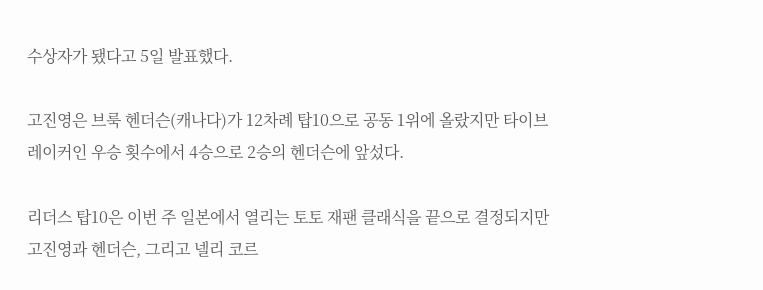수상자가 됐다고 5일 발표했다.

고진영은 브룩 헨더슨(캐나다)가 12차례 탑10으로 공동 1위에 올랐지만 타이브레이커인 우승 횟수에서 4승으로 2승의 헨더슨에 앞섰다.

리더스 탑10은 이번 주 일본에서 열리는 토토 재팬 클래식을 끝으로 결정되지만 고진영과 헨더슨, 그리고 넬리 코르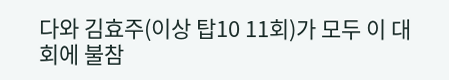다와 김효주(이상 탑10 11회)가 모두 이 대회에 불참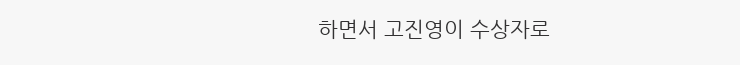하면서 고진영이 수상자로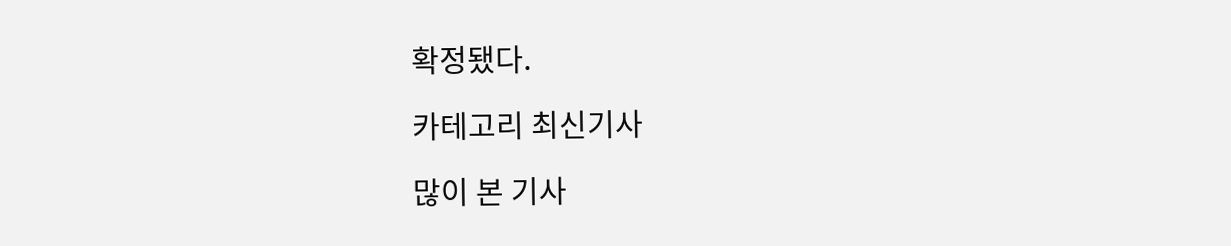확정됐다.

카테고리 최신기사

많이 본 기사